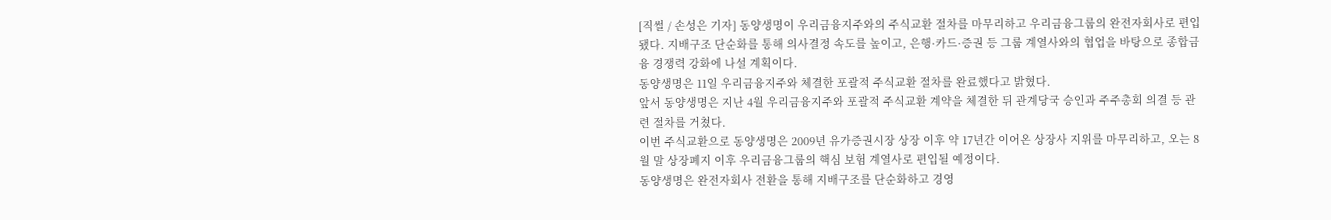[직썰 / 손성은 기자] 동양생명이 우리금융지주와의 주식교환 절차를 마무리하고 우리금융그룹의 완전자회사로 편입됐다. 지배구조 단순화를 통해 의사결정 속도를 높이고, 은행·카드·증권 등 그룹 계열사와의 협업을 바탕으로 종합금융 경쟁력 강화에 나설 계획이다.
동양생명은 11일 우리금융지주와 체결한 포괄적 주식교환 절차를 완료했다고 밝혔다.
앞서 동양생명은 지난 4월 우리금융지주와 포괄적 주식교환 계약을 체결한 뒤 관계당국 승인과 주주총회 의결 등 관련 절차를 거쳤다.
이번 주식교환으로 동양생명은 2009년 유가증권시장 상장 이후 약 17년간 이어온 상장사 지위를 마무리하고, 오는 8월 말 상장폐지 이후 우리금융그룹의 핵심 보험 계열사로 편입될 예정이다.
동양생명은 완전자회사 전환을 통해 지배구조를 단순화하고 경영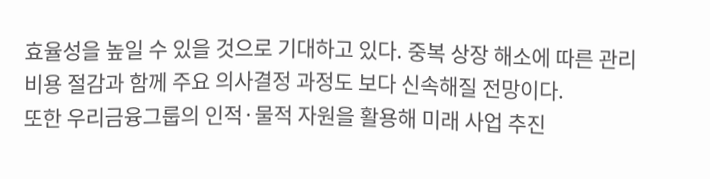효율성을 높일 수 있을 것으로 기대하고 있다. 중복 상장 해소에 따른 관리 비용 절감과 함께 주요 의사결정 과정도 보다 신속해질 전망이다.
또한 우리금융그룹의 인적·물적 자원을 활용해 미래 사업 추진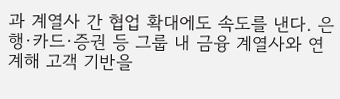과 계열사 간 협업 확대에도 속도를 낸다. 은행·카드·증권 등 그룹 내 금융 계열사와 연계해 고객 기반을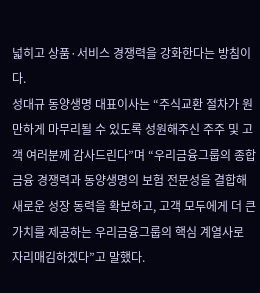넓히고 상품·서비스 경쟁력을 강화한다는 방침이다.
성대규 동양생명 대표이사는 “주식교환 절차가 원만하게 마무리될 수 있도록 성원해주신 주주 및 고객 여러분께 감사드린다”며 “우리금융그룹의 종합금융 경쟁력과 동양생명의 보험 전문성을 결합해 새로운 성장 동력을 확보하고, 고객 모두에게 더 큰 가치를 제공하는 우리금융그룹의 핵심 계열사로 자리매김하겠다”고 말했다.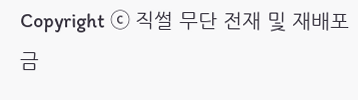Copyright ⓒ 직썰 무단 전재 및 재배포 금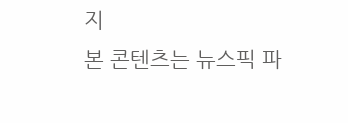지
본 콘텐츠는 뉴스픽 파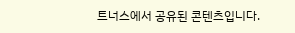트너스에서 공유된 콘텐츠입니다.